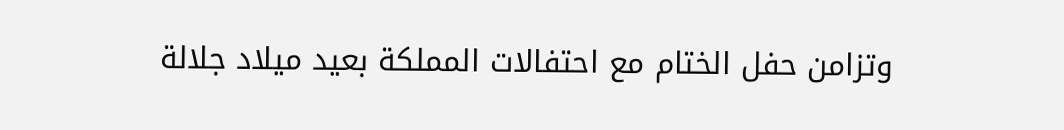وتزامن حفل الختام مع احتفالات المملكة بعيد ميلاد جلالة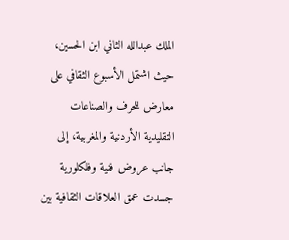الملك عبدالله الثاني ابن الحسين، حيث اشتمل الأسبوع الثقافي على معارض للحرف والصناعات التقليدية الأردنية والمغربية، إلى جانب عروض فنية وفلكلورية جسدت عمق العلاقات الثقافية بين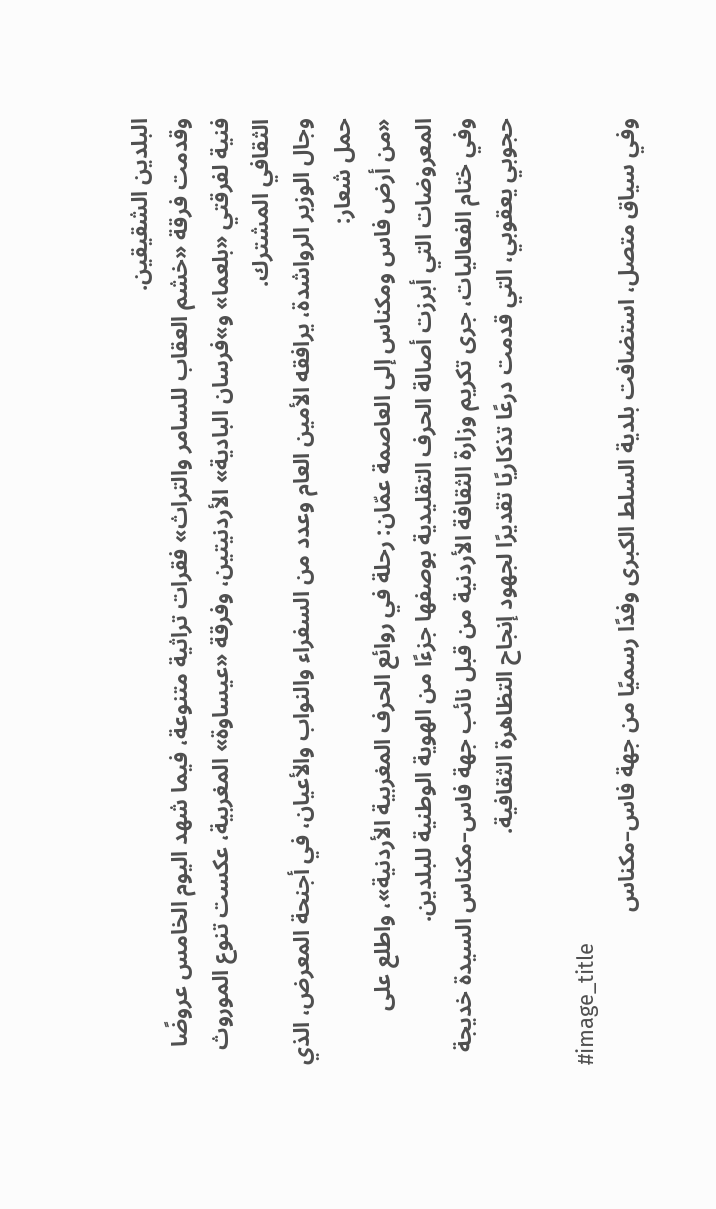البلدين الشقيقين.
وقدمت فرقة «خشم العقاب للسامر والتراث» فقرات تراثية متنوعة، فيما شهد اليوم الخامس عروضًا فنية لفرقتي «بلعما» و»فرسان البادية» الأردنيتين، وفرقة «عيساوة» المغربية، عكست تنوع الموروث الثقافي المشترك.
وجال الوزير الرواشدة، يرافقه الأمين العام وعدد من السفراء والنواب والأعيان، في أجنحة المعرض، الذي حمل شعار:
«من أرض فاس ومكناس إلى العاصمة عمّان: رحلة في روائع الحرف المغربية الأردنية»، واطلع على المعروضات التي أبرزت أصالة الحرف التقليدية بوصفها جزءًا من الهوية الوطنية للبلدين.
وفي ختام الفعاليات، جرى تكريم وزارة الثقافة الأردنية من قبل نائب جهة فاس–مكناس السيدة خديجة حجوبي يعقوبي، التي قدمت درعًا تذكاريًا تقديرًا لجهود إنجاح التظاهرة الثقافية.

#image_title
وفي سياق متصل، استضافت بلدية السلط الكبرى وفدًا رسميًا من جهة فاس–مكناس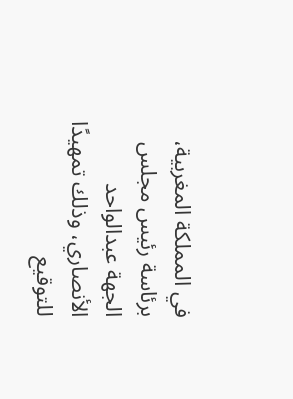في المملكة المغربية، برئاسة رئيس مجلس الجهة عبدالواحد الأنصاري، وذلك تمهيدًا للتوقيع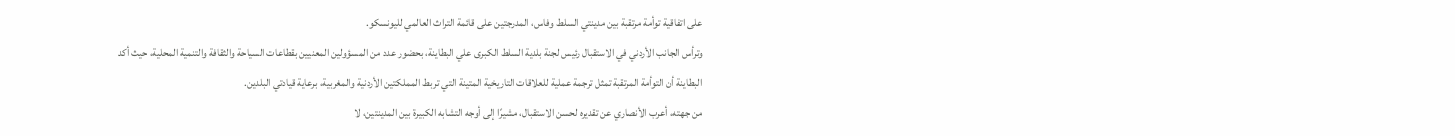على اتفاقية توأمة مرتقبة بين مدينتي السلط وفاس، المدرجتين على قائمة التراث العالمي لليونسكو.
وترأس الجانب الأردني في الاستقبال رئيس لجنة بلدية السلط الكبرى علي البطاينة، بحضور عدد من المسؤولين المعنيين بقطاعات السياحة والثقافة والتنمية المحلية، حيث أكد البطاينة أن التوأمة المرتقبة تمثل ترجمة عملية للعلاقات التاريخية المتينة التي تربط المملكتين الأردنية والمغربية، برعاية قيادتي البلدين.
من جهته، أعرب الأنصاري عن تقديره لحسن الاستقبال، مشيرًا إلى أوجه التشابه الكبيرة بين المدينتين، لا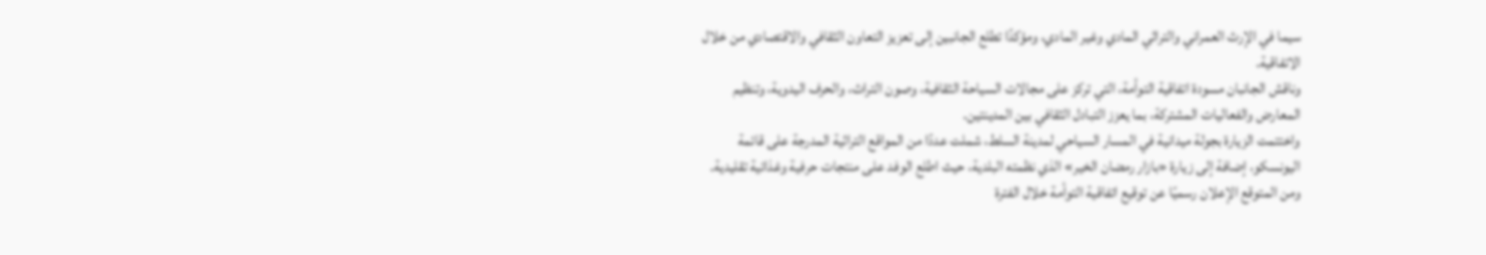سيما في الإرث العمراني والتراثي المادي وغير المادي، ومؤكدًا تطلع الجانبين إلى تعزيز التعاون الثقافي والاقتصادي من خلال الاتفاقية.
وناقش الجانبان مسودة اتفاقية التوأمة، التي تركز على مجالات السياحة الثقافية، وصون التراث، والحرف اليدوية، وتنظيم المعارض والفعاليات المشتركة، بما يعزز التبادل الثقافي بين المدينتين.
واختتمت الزيارة بجولة ميدانية في المسار السياحي لمدينة السلط، شملت عددًا من المواقع التراثية المدرجة على قائمة اليونسكو، إضافة إلى زيارة «بازار رمضان الخير» الذي نظمته البلدية، حيث اطلع الوفد على منتجات حرفية وغذائية تقليدية.
ومن المتوقع الإعلان رسميًا عن توقيع اتفاقية التوأمة خلال الفترة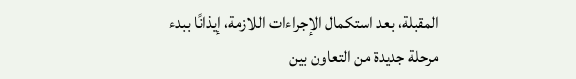المقبلة، بعد استكمال الإجراءات اللازمة، إيذانًا ببدء مرحلة جديدة من التعاون بين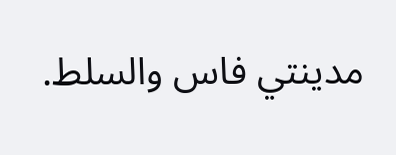مدينتي فاس والسلط.